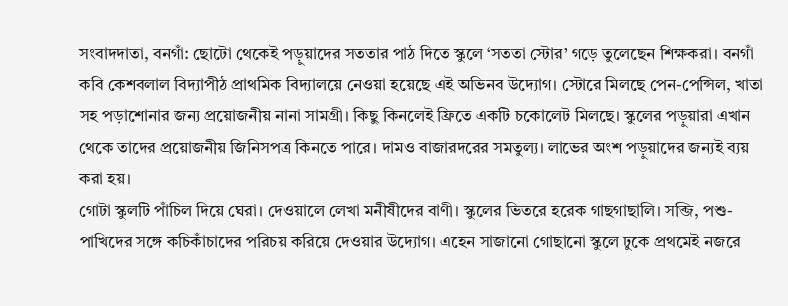সংবাদদাতা, বনগাঁ: ছোটো থেকেই পড়ুয়াদের সততার পাঠ দিতে স্কুলে ‘সততা স্টোর’ গড়ে তুলেছেন শিক্ষকরা। বনগাঁ কবি কেশবলাল বিদ্যাপীঠ প্রাথমিক বিদ্যালয়ে নেওয়া হয়েছে এই অভিনব উদ্যোগ। স্টোরে মিলছে পেন-পেন্সিল, খাতা সহ পড়াশোনার জন্য প্রয়োজনীয় নানা সামগ্রী। কিছু কিনলেই ফ্রিতে একটি চকোলেট মিলছে। স্কুলের পড়ুয়ারা এখান থেকে তাদের প্রয়োজনীয় জিনিসপত্র কিনতে পারে। দামও বাজারদরের সমতুল্য। লাভের অংশ পড়ুয়াদের জন্যই ব্যয় করা হয়।
গোটা স্কুলটি পাঁচিল দিয়ে ঘেরা। দেওয়ালে লেখা মনীষীদের বাণী। স্কুলের ভিতরে হরেক গাছগাছালি। সব্জি, পশু-পাখিদের সঙ্গে কচিকাঁচাদের পরিচয় করিয়ে দেওয়ার উদ্যোগ। এহেন সাজানো গোছানো স্কুলে ঢুকে প্রথমেই নজরে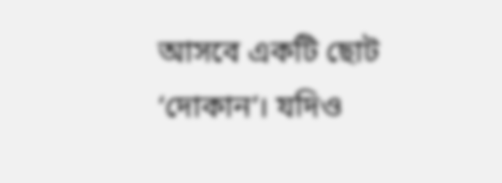আসবে একটি ছোট ‘দোকান’। যদিও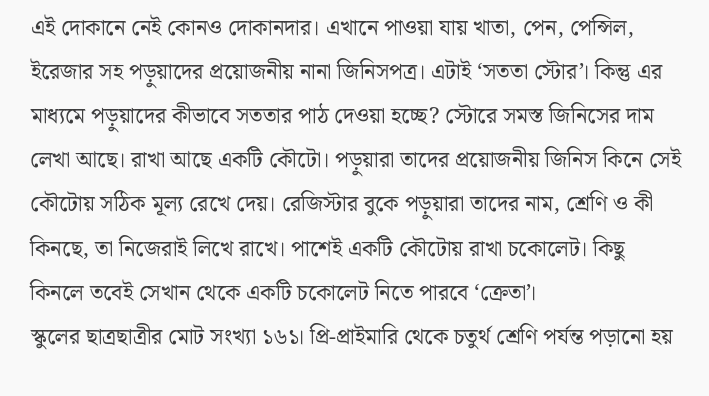এই দোকানে নেই কোনও দোকানদার। এখানে পাওয়া যায় খাতা, পেন, পেন্সিল, ইরেজার সহ পড়ুয়াদের প্রয়োজনীয় নানা জিনিসপত্র। এটাই ‘সততা স্টোর’। কিন্তু এর মাধ্যমে পড়ুয়াদের কীভাবে সততার পাঠ দেওয়া হচ্ছে? স্টোরে সমস্ত জিনিসের দাম লেখা আছে। রাখা আছে একটি কৌটো। পড়ুয়ারা তাদের প্রয়োজনীয় জিনিস কিনে সেই কৌটোয় সঠিক মূল্য রেখে দেয়। রেজিস্টার বুকে পড়ুয়ারা তাদের নাম, শ্রেণি ও কী কিনছে, তা নিজেরাই লিখে রাখে। পাশেই একটি কৌটোয় রাখা চকোলেট। কিছু কিনলে তবেই সেখান থেকে একটি চকোলেট নিতে পারবে ‘ক্রেতা’।
স্কুলের ছাত্রছাত্রীর মোট সংখ্যা ১৬১। প্রি-প্রাইমারি থেকে চতুর্থ শ্রেণি পর্যন্ত পড়ানো হয়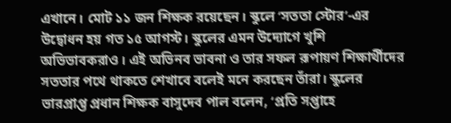এখানে। মোট ১১ জন শিক্ষক রয়েছেন। স্কুলে ‘সততা স্টোর’-এর উদ্বোধন হয় গত ১৫ আগস্ট। স্কুলের এমন উদ্যোগে খুশি অভিভাবকরাও। এই অভিনব ভাবনা ও তার সফল রূপায়ণ শিক্ষার্থীদের সততার পথে থাকতে শেখাবে বলেই মনে করছেন তাঁরা। স্কুলের ভারপ্রাপ্ত প্রধান শিক্ষক বাসুদেব পাল বলেন, ‘প্রতি সপ্তাহে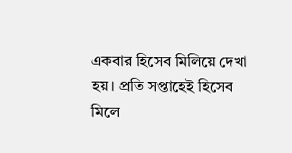একবার হিসেব মিলিয়ে দেখা হয়। প্রতি সপ্তাহেই হিসেব মিলে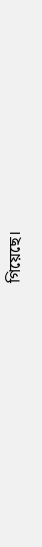গিয়েছে।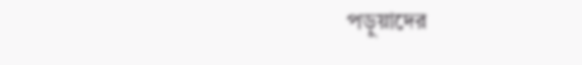পড়ুয়াদের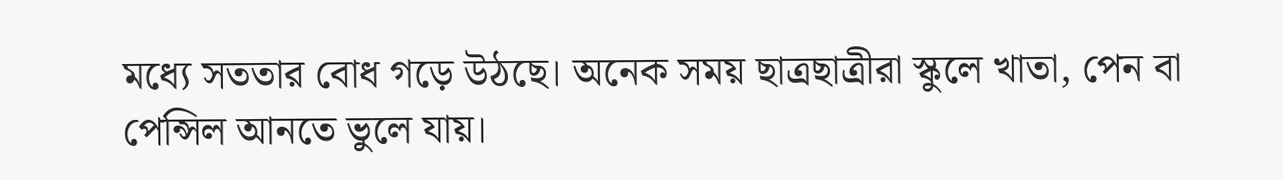মধ্যে সততার বোধ গড়ে উঠছে। অনেক সময় ছাত্রছাত্রীরা স্কুলে খাতা, পেন বা পেন্সিল আনতে ভুলে যায়।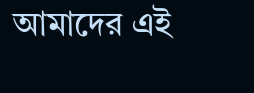আমাদের এই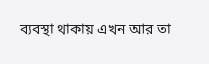ব্যবস্থা থাকায় এখন আর তা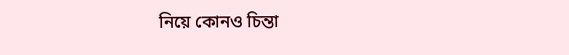নিয়ে কোনও চিন্তা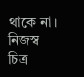থাকে না। নিজস্ব চিত্র